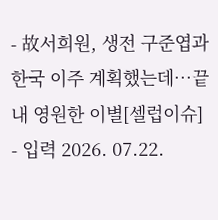- 故서희원, 생전 구준엽과 한국 이주 계획했는데…끝내 영원한 이별[셀럽이슈]
- 입력 2026. 07.22.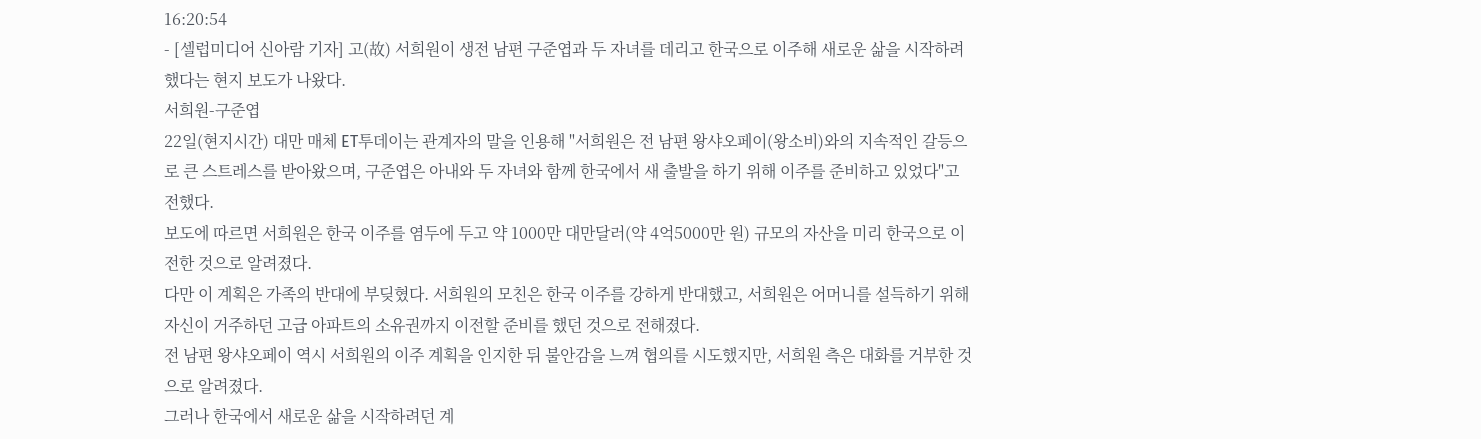16:20:54
- [셀럽미디어 신아람 기자] 고(故) 서희원이 생전 남편 구준엽과 두 자녀를 데리고 한국으로 이주해 새로운 삶을 시작하려 했다는 현지 보도가 나왔다.
서희원-구준엽
22일(현지시간) 대만 매체 ET투데이는 관계자의 말을 인용해 "서희원은 전 남편 왕샤오페이(왕소비)와의 지속적인 갈등으로 큰 스트레스를 받아왔으며, 구준엽은 아내와 두 자녀와 함께 한국에서 새 출발을 하기 위해 이주를 준비하고 있었다"고 전했다.
보도에 따르면 서희원은 한국 이주를 염두에 두고 약 1000만 대만달러(약 4억5000만 원) 규모의 자산을 미리 한국으로 이전한 것으로 알려졌다.
다만 이 계획은 가족의 반대에 부딪혔다. 서희원의 모친은 한국 이주를 강하게 반대했고, 서희원은 어머니를 설득하기 위해 자신이 거주하던 고급 아파트의 소유권까지 이전할 준비를 했던 것으로 전해졌다.
전 남편 왕샤오페이 역시 서희원의 이주 계획을 인지한 뒤 불안감을 느껴 협의를 시도했지만, 서희원 측은 대화를 거부한 것으로 알려졌다.
그러나 한국에서 새로운 삶을 시작하려던 계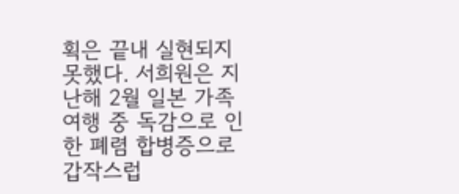획은 끝내 실현되지 못했다. 서희원은 지난해 2월 일본 가족여행 중 독감으로 인한 폐렴 합병증으로 갑작스럽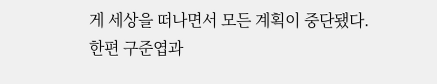게 세상을 떠나면서 모든 계획이 중단됐다.
한편 구준엽과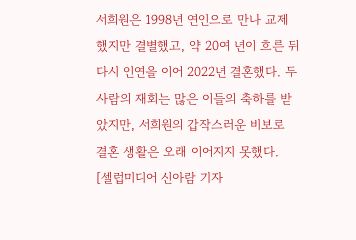서희원은 1998년 연인으로 만나 교제했지만 결별했고, 약 20여 년이 흐른 뒤 다시 인연을 이어 2022년 결혼했다. 두 사람의 재회는 많은 이들의 축하를 받았지만, 서희원의 갑작스러운 비보로 결혼 생활은 오래 이어지지 못했다.
[셀럽미디어 신아람 기자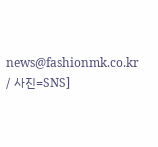news@fashionmk.co.kr / 사진=SNS]